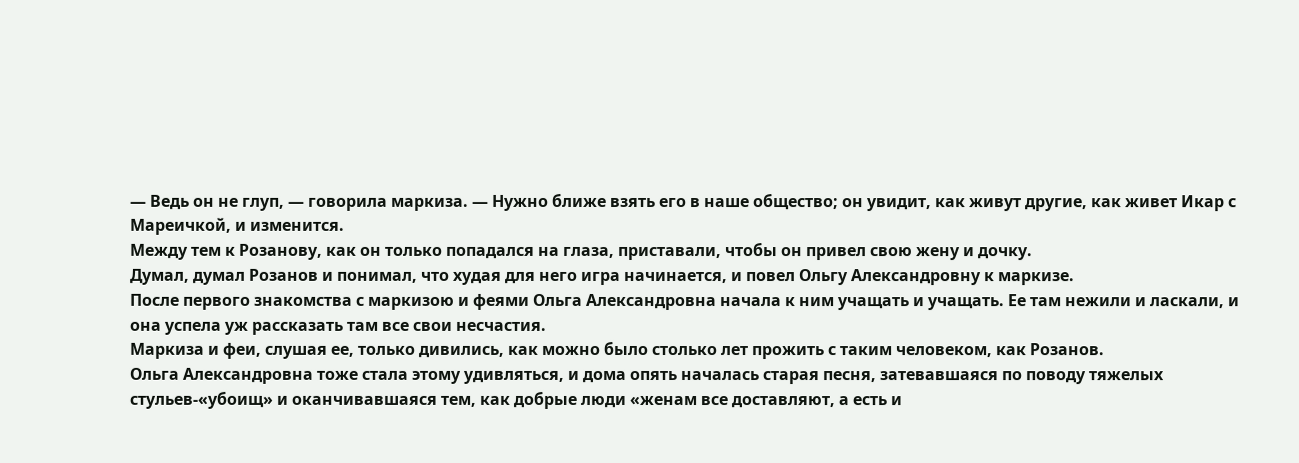— Ведь он не глуп, — говорила маркиза. — Нужно ближе взять его в наше общество; он увидит, как живут другие, как живет Икар с Мареичкой, и изменится.
Между тем к Розанову, как он только попадался на глаза, приставали, чтобы он привел свою жену и дочку.
Думал, думал Розанов и понимал, что худая для него игра начинается, и повел Ольгу Александровну к маркизе.
После первого знакомства с маркизою и феями Ольга Александровна начала к ним учащать и учащать. Ее там нежили и ласкали, и она успела уж рассказать там все свои несчастия.
Маркиза и феи, слушая ее, только дивились, как можно было столько лет прожить с таким человеком, как Розанов.
Ольга Александровна тоже стала этому удивляться, и дома опять началась старая песня, затевавшаяся по поводу тяжелых стульев-«убоищ» и оканчивавшаяся тем, как добрые люди «женам все доставляют, а есть и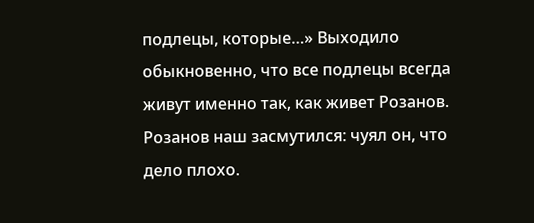подлецы, которые…» Выходило обыкновенно, что все подлецы всегда живут именно так, как живет Розанов.
Розанов наш засмутился: чуял он, что дело плохо.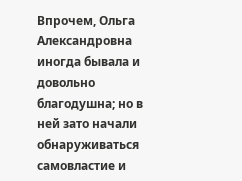Впрочем, Ольга Александровна иногда бывала и довольно благодушна; но в ней зато начали обнаруживаться самовластие и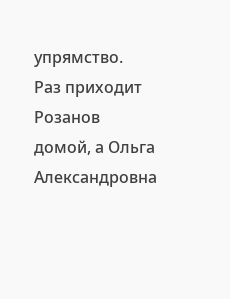упрямство.
Раз приходит Розанов домой, а Ольга Александровна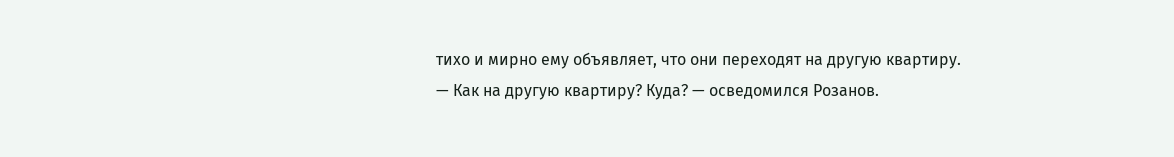тихо и мирно ему объявляет, что они переходят на другую квартиру.
— Как на другую квартиру? Куда? — осведомился Розанов.